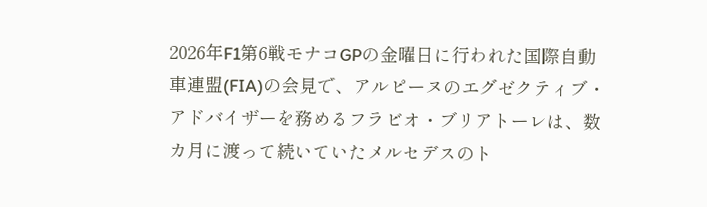2026年F1第6戦モナコGPの金曜日に行われた国際自動車連盟(FIA)の会見で、アルピーヌのエグゼクティブ・アドバイザーを務めるフラビオ・ブリアトーレは、数カ月に渡って続いていたメルセデスのト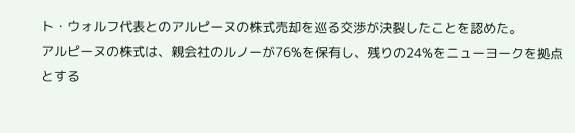ト・ウォルフ代表とのアルピーヌの株式売却を巡る交渉が決裂したことを認めた。
アルピーヌの株式は、親会社のルノーが76%を保有し、残りの24%をニューヨークを拠点とする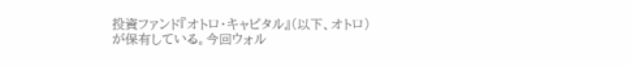投資ファンド『オトロ・キャピタル』(以下、オトロ)が保有している。今回ウォル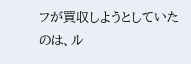フが買収しようとしていたのは、ル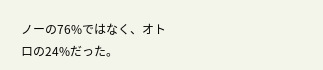ノーの76%ではなく、オトロの24%だった。